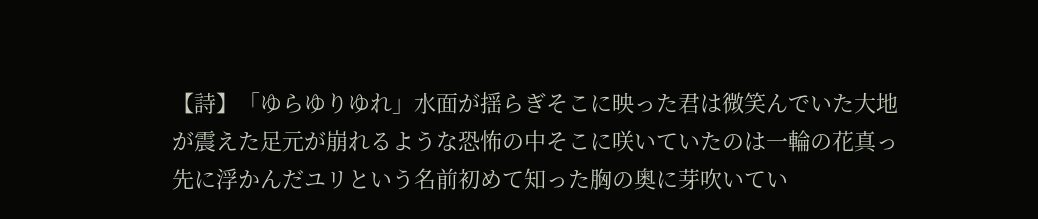【詩】「ゆらゆりゆれ」水面が揺らぎそこに映った君は微笑んでいた大地が震えた足元が崩れるような恐怖の中そこに咲いていたのは一輪の花真っ先に浮かんだユリという名前初めて知った胸の奥に芽吹いてい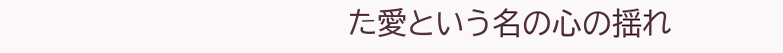た愛という名の心の揺れ